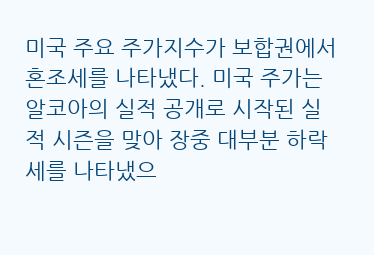미국 주요 주가지수가 보합권에서 혼조세를 나타냈다. 미국 주가는 알코아의 실적 공개로 시작된 실적 시즌을 맞아 장중 대부분 하락세를 나타냈으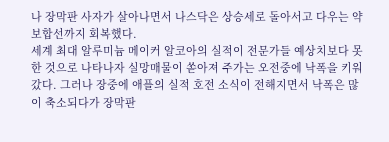나 장막판 사자가 살아나면서 나스닥은 상승세로 돌아서고 다우는 약보합선까지 회복했다.
세계 최대 알루미늄 메이커 알코아의 실적이 전문가들 예상치보다 못한 것으로 나타나자 실망매물이 쏟아져 주가는 오전중에 낙폭을 키워 갔다. 그러나 장중에 애플의 실적 호전 소식이 전해지면서 낙폭은 많이 축소되다가 장막판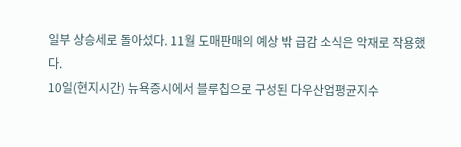일부 상승세로 돌아섰다. 11월 도매판매의 예상 밖 급감 소식은 악재로 작용했다.
10일(현지시간) 뉴욕증시에서 블루칩으로 구성된 다우산업평균지수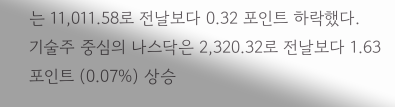는 11,011.58로 전날보다 0.32 포인트 하락했다.
기술주 중심의 나스닥은 2,320.32로 전날보다 1.63 포인트 (0.07%) 상승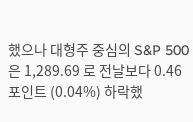했으나 대형주 중심의 S&P 500 은 1,289.69 로 전날보다 0.46 포인트 (0.04%) 하락했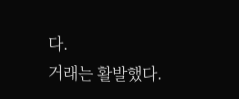다.
거래는 활발했다.